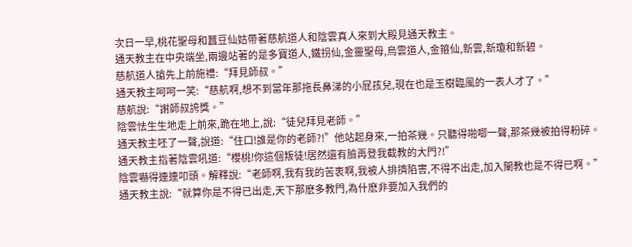次日一早,桃花聖母和蠶豆仙姑帶著慈航道人和陰雲真人來到大殿見通天教主。
通天教主在中央端坐,兩邊站著的是多寶道人,鐵拐仙,金靈聖母,烏雲道人,金箍仙,新雲,新瓊和新碧。
慈航道人搶先上前施禮:“拜見師叔。”
通天教主呵呵一笑:“慈航啊,想不到當年那拖長鼻涕的小屁孩兒,現在也是玉樹臨風的一表人才了。”
慈航說:“謝師叔誇獎。”
陰雲怯生生地走上前來,跪在地上,說:“徒兒拜見老師。”
通天教主呸了一聲,說道:“住口!誰是你的老師?!”他站起身來,一拍茶幾。只聽得啪唧一聲,那茶幾被拍得粉碎。
通天教主指著陰雲吼道:“櫻桃!你這個叛徒!居然還有臉再登我截教的大門?!”
陰雲嚇得連連叩頭。解釋說:“老師啊,我有我的苦衷啊,我被人排擠陷害,不得不出走,加入闡教也是不得已啊。”
通天教主說:“就算你是不得已出走,天下那麽多教門,為什麽非要加入我們的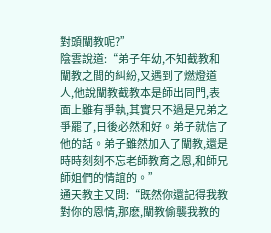對頭闡教呢?”
陰雲說道:“弟子年幼,不知截教和闡教之間的糾紛,又遇到了燃燈道人,他說闡教截教本是師出同門,表面上雖有爭執,其實只不過是兄弟之爭罷了,日後必然和好。弟子就信了他的話。弟子雖然加入了闡教,還是時時刻刻不忘老師教育之恩,和師兄師姐們的情誼的。”
通天教主又問:“既然你還記得我教對你的恩情,那麽,闡教偷襲我教的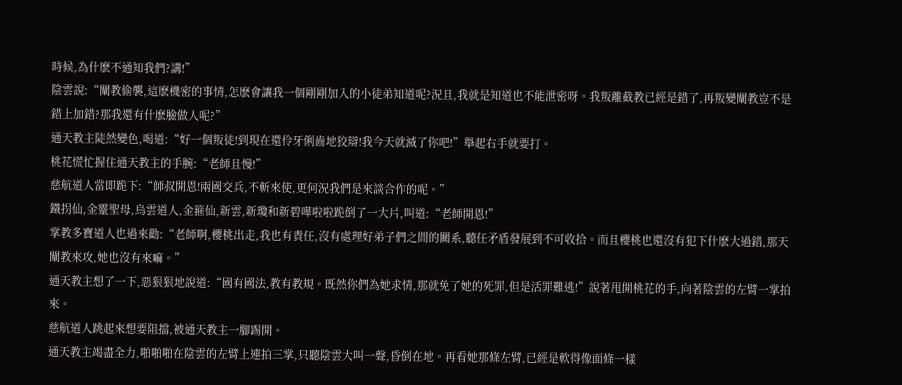時候,為什麽不通知我們?講!”
陰雲說:“闡教偷襲,這麽機密的事情,怎麽會讓我一個剛剛加入的小徒弟知道呢?況且,我就是知道也不能泄密呀。我叛離截教已經是錯了,再叛變闡教豈不是錯上加錯?那我還有什麽臉做人呢?”
通天教主陡然變色,喝道:“好一個叛徒!到現在還伶牙俐齒地狡辯!我今天就滅了你吧!”舉起右手就要打。
桃花慌忙握住通天教主的手腕:“老師且慢!”
慈航道人當即跪下:“師叔開恩!兩國交兵,不斬來使,更何況我們是來談合作的呢。”
鐵拐仙,金靈聖母,烏雲道人,金箍仙,新雲,新瓊和新碧嘩啦啦跪倒了一大片,叫道:“老師開恩!”
掌教多寶道人也過來勸:“老師啊,櫻桃出走,我也有責任,沒有處理好弟子們之間的關系,聽任矛盾發展到不可收拾。而且櫻桃也還沒有犯下什麽大過錯,那天闡教來攻,她也沒有來嘛。”
通天教主想了一下,惡狠狠地說道:“國有國法,教有教規。既然你們為她求情,那就免了她的死罪,但是活罪難逃!”說著甩開桃花的手,向著陰雲的左臂一掌拍來。
慈航道人跳起來想要阻擋,被通天教主一腳踢開。
通天教主竭盡全力,啪啪啪在陰雲的左臂上連拍三掌,只聽陰雲大叫一聲,昏倒在地。再看她那條左臂,已經是軟得像面條一樣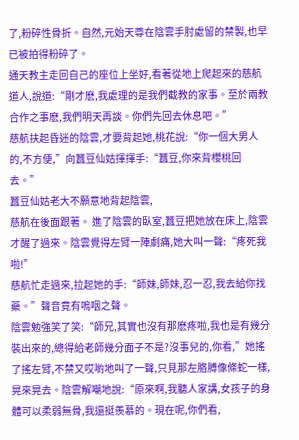了,粉碎性骨折。自然,元始天尊在陰雲手肘處留的禁製,也早已被拍得粉碎了。
通天教主走回自己的座位上坐好,看著從地上爬起來的慈航道人,說道:“剛才麽,我處理的是我們截教的家事。至於兩教合作之事麽,我們明天再談。你們先回去休息吧。”
慈航扶起昏迷的陰雲,才要背起她,桃花說:“你一個大男人的,不方便,”向蠶豆仙姑揮揮手:“蠶豆,你來背櫻桃回去。”
蠶豆仙姑老大不願意地背起陰雲,
慈航在後面跟著。 進了陰雲的臥室,蠶豆把她放在床上,陰雲才醒了過來。陰雲覺得左臂一陣劇痛,她大叫一聲:“疼死我啦!”
慈航忙走過來,拉起她的手:“師妹,師妹,忍一忍,我去給你找藥。”聲音竟有嗚咽之聲。
陰雲勉強笑了笑:“師兄,其實也沒有那麽疼啦,我也是有幾分裝出來的,總得給老師幾分面子不是?沒事兒的,你看,”她搖了搖左臂,不禁又哎喲地叫了一聲,只見那左胳膊像條蛇一樣,晃來晃去。陰雲解嘲地說:“原來啊,我聽人家講,女孩子的身體可以柔弱無骨,我還挺羨慕的。現在呢,你們看,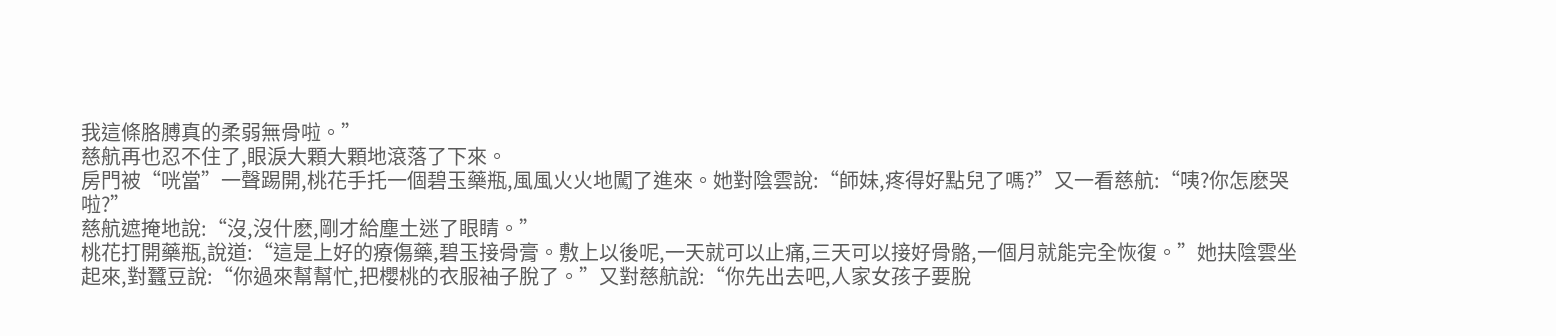我這條胳膊真的柔弱無骨啦。”
慈航再也忍不住了,眼淚大顆大顆地滾落了下來。
房門被“咣當”一聲踢開,桃花手托一個碧玉藥瓶,風風火火地闖了進來。她對陰雲說:“師妹,疼得好點兒了嗎?”又一看慈航:“咦?你怎麽哭啦?”
慈航遮掩地說:“沒,沒什麽,剛才給塵土迷了眼睛。”
桃花打開藥瓶,說道:“這是上好的療傷藥,碧玉接骨膏。敷上以後呢,一天就可以止痛,三天可以接好骨骼,一個月就能完全恢復。”她扶陰雲坐起來,對蠶豆說:“你過來幫幫忙,把櫻桃的衣服袖子脫了。”又對慈航說:“你先出去吧,人家女孩子要脫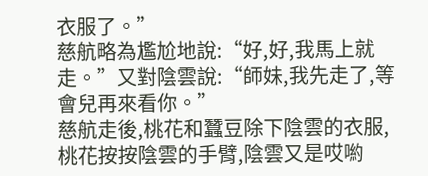衣服了。”
慈航略為尷尬地說:“好,好,我馬上就走。”又對陰雲說:“師妹,我先走了,等會兒再來看你。”
慈航走後,桃花和蠶豆除下陰雲的衣服,桃花按按陰雲的手臂,陰雲又是哎喲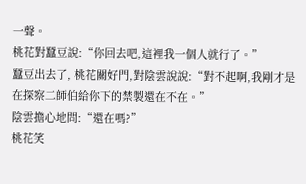一聲。
桃花對蠶豆說:“你回去吧,這裡我一個人就行了。”
蠶豆出去了, 桃花關好門,對陰雲說說:“對不起啊,我剛才是在探察二師伯給你下的禁製還在不在。”
陰雲擔心地問:“還在嗎?”
桃花笑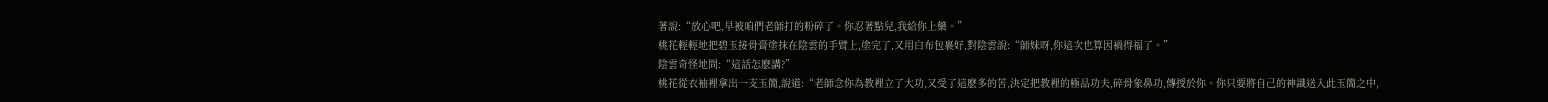著說:“放心吧,早被咱們老師打的粉碎了。你忍著點兒,我給你上藥。”
桃花輕輕地把碧玉接骨膏塗抹在陰雲的手臂上,塗完了,又用白布包裹好,對陰雲說:“師妹呀,你這次也算因禍得福了。”
陰雲奇怪地問:“這話怎麽講?”
桃花從衣袖裡拿出一支玉簡,說道:“老師念你為教裡立了大功,又受了這麽多的苦,決定把教裡的極品功夫,碎骨象鼻功,傳授於你。你只要將自己的神識送入此玉簡之中,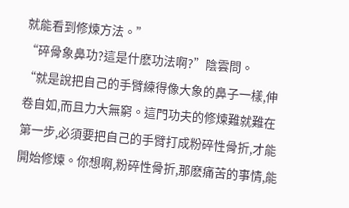就能看到修煉方法。”
“碎骨象鼻功?這是什麽功法啊?”陰雲問。
“就是說把自己的手臂練得像大象的鼻子一樣,伸卷自如,而且力大無窮。這門功夫的修煉難就難在第一步,必須要把自己的手臂打成粉碎性骨折,才能開始修煉。你想啊,粉碎性骨折,那麽痛苦的事情,能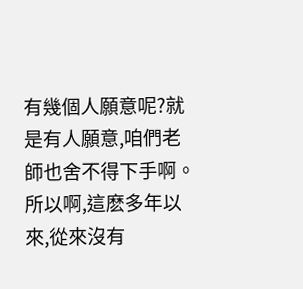有幾個人願意呢?就是有人願意,咱們老師也舍不得下手啊。所以啊,這麽多年以來,從來沒有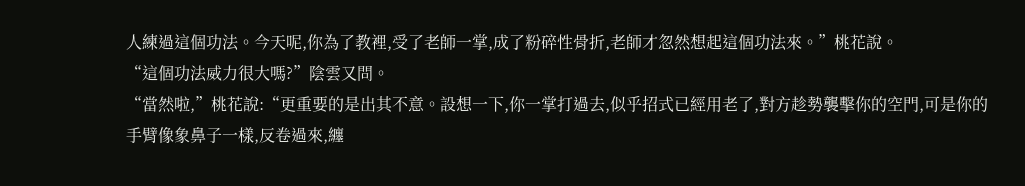人練過這個功法。今天呢,你為了教裡,受了老師一掌,成了粉碎性骨折,老師才忽然想起這個功法來。”桃花說。
“這個功法威力很大嗎?”陰雲又問。
“當然啦,”桃花說:“更重要的是出其不意。設想一下,你一掌打過去,似乎招式已經用老了,對方趁勢襲擊你的空門,可是你的手臂像象鼻子一樣,反卷過來,纏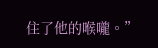住了他的喉嚨。”